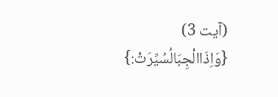(آیت 3) {وَاِذَاالْجِبَالُسُيِّرَتْ:}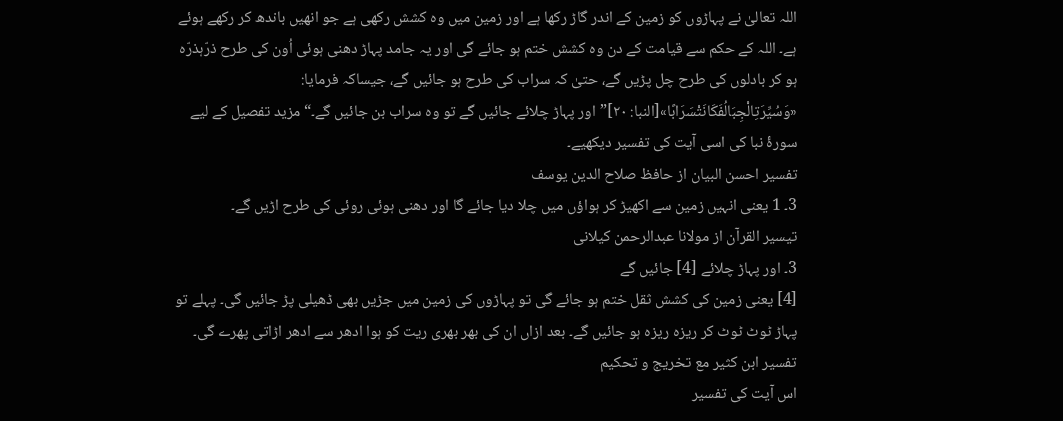اللہ تعالیٰ نے پہاڑوں کو زمین کے اندر گاڑ رکھا ہے اور زمین میں وہ کشش رکھی ہے جو انھیں باندھ کر رکھے ہوئے ہے۔ اللہ کے حکم سے قیامت کے دن وہ کشش ختم ہو جائے گی اور یہ جامد پہاڑ دھنی ہوئی اُون کی طرح ذرّہذرّہ ہو کر بادلوں کی طرح چل پڑیں گے، حتیٰ کہ سراب کی طرح ہو جائیں گے، جیساکہ فرمایا: «وَسُيِّرَتِالْجِبَالُفَكَانَتْسَرَابًا»[النبا: ۲۰]”اور پہاڑ چلائے جائیں گے تو وہ سراب بن جائیں گے۔“ مزید تفصیل کے لیے سورۂ نبا کی اسی آیت کی تفسیر دیکھیے۔
تفسیر احسن البیان از حافظ صلاح الدین یوسف
3۔ 1 یعنی انہیں زمین سے اکھیڑ کر ہواؤں میں چلا دیا جائے گا اور دھنی ہوئی روئی کی طرح اڑیں گے۔
تيسير القرآن از مولانا عبدالرحمن کیلانی
3۔ اور پہاڑ چلائے [4] جائیں گے
[4] یعنی زمین کی کشش ثقل ختم ہو جائے گی تو پہاڑوں کی زمین میں جڑیں بھی ڈھیلی پڑ جائیں گی۔ پہلے تو پہاڑ ٹوٹ ٹوٹ کر ریزہ ریزہ ہو جائیں گے۔ بعد ازاں ان کی بھر بھری ریت کو ہوا ادھر سے ادھر اڑاتی پھرے گی۔
تفسیر ابن کثیر مع تخریج و تحکیم
اس آیت کی تفسیر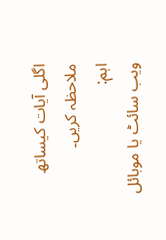اگلی آیات کیساتھ ملاحظہ کریں۔
اہم:
ویب سائٹ یا موبائل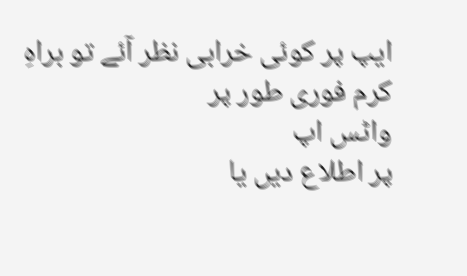ایپ پر کوئی خرابی نظر آئے تو براہِ کرم فوری طور پر
واٹس اپ
پر اطلاع دیں یا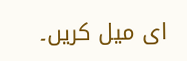ای میل کریں۔